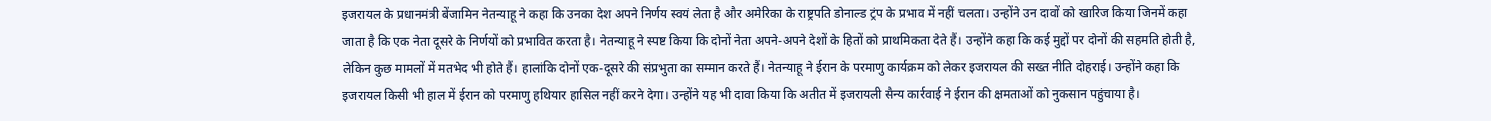इजरायल के प्रधानमंत्री बेंजामिन नेतन्याहू ने कहा कि उनका देश अपने निर्णय स्वयं लेता है और अमेरिका के राष्ट्रपति डोनाल्ड ट्रंप के प्रभाव में नहीं चलता। उन्होंने उन दावों को खारिज किया जिनमें कहा जाता है कि एक नेता दूसरे के निर्णयों को प्रभावित करता है। नेतन्याहू ने स्पष्ट किया कि दोनों नेता अपने-अपने देशों के हितों को प्राथमिकता देते हैं। उन्होंने कहा कि कई मुद्दों पर दोनों की सहमति होती है, लेकिन कुछ मामलों में मतभेद भी होते हैं। हालांकि दोनों एक-दूसरे की संप्रभुता का सम्मान करते हैं। नेतन्याहू ने ईरान के परमाणु कार्यक्रम को लेकर इजरायल की सख्त नीति दोहराई। उन्होंने कहा कि इजरायल किसी भी हाल में ईरान को परमाणु हथियार हासिल नहीं करने देगा। उन्होंने यह भी दावा किया कि अतीत में इजरायली सैन्य कार्रवाई ने ईरान की क्षमताओं को नुकसान पहुंचाया है।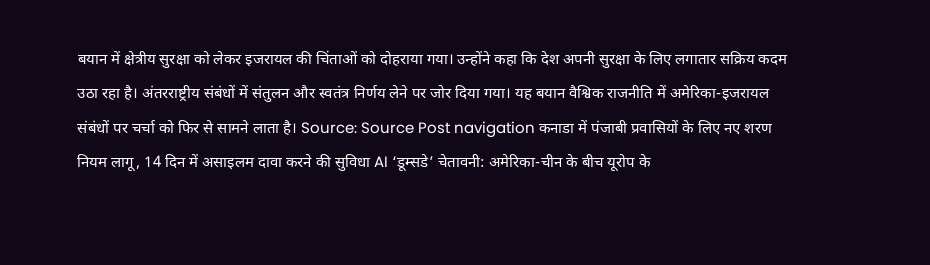बयान में क्षेत्रीय सुरक्षा को लेकर इजरायल की चिंताओं को दोहराया गया। उन्होंने कहा कि देश अपनी सुरक्षा के लिए लगातार सक्रिय कदम उठा रहा है। अंतरराष्ट्रीय संबंधों में संतुलन और स्वतंत्र निर्णय लेने पर जोर दिया गया। यह बयान वैश्विक राजनीति में अमेरिका-इजरायल संबंधों पर चर्चा को फिर से सामने लाता है। Source: Source Post navigation कनाडा में पंजाबी प्रवासियों के लिए नए शरण नियम लागू, 14 दिन में असाइलम दावा करने की सुविधा AI ‘डूम्सडे’ चेतावनी: अमेरिका-चीन के बीच यूरोप के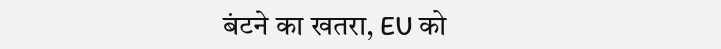बंटने का खतरा, EU को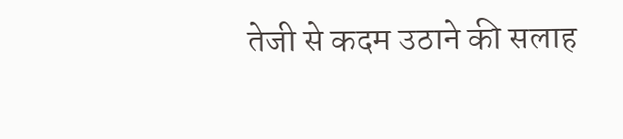तेजी से कदम उठाने की सलाह